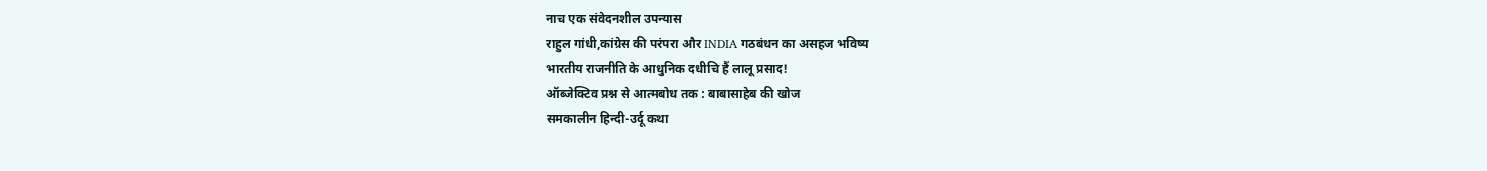नाच एक संवेदनशील उपन्यास
राहुल गांधी,कांग्रेस की परंपरा और INDIA गठबंधन का असहज भविष्य
भारतीय राजनीति के आधुनिक दधीचि हैं लालू प्रसाद!
ऑब्जेक्टिव प्रश्न से आत्मबोध तक : बाबासाहेब की खोज
समकालीन हिन्दी-उर्दू कथा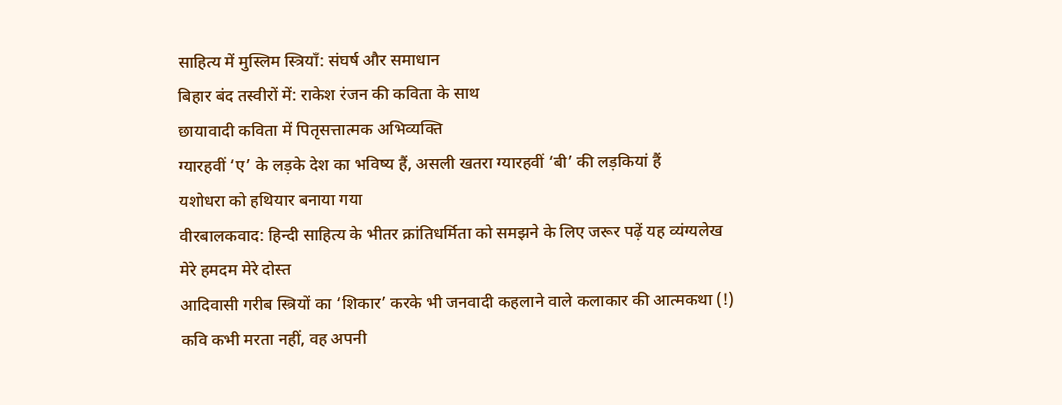साहित्य में मुस्लिम स्त्रियाँ: संघर्ष और समाधान
बिहार बंद तस्वीरों में: राकेश रंजन की कविता के साथ
छायावादी कविता में पितृसत्तात्मक अभिव्यक्ति
ग्यारहवीं ‘ए’ के लड़के देश का भविष्य हैं, असली खतरा ग्यारहवीं ‘बी’ की लड़कियां हैं
यशोधरा को हथियार बनाया गया
वीरबालकवाद: हिन्दी साहित्य के भीतर क्रांतिधर्मिता को समझने के लिए जरूर पढ़ें यह व्यंग्यलेख
मेरे हमदम मेरे दोस्त
आदिवासी गरीब स्त्रियों का ‘शिकार’ करके भी जनवादी कहलाने वाले कलाकार की आत्मकथा (!)
कवि कभी मरता नहीं, वह अपनी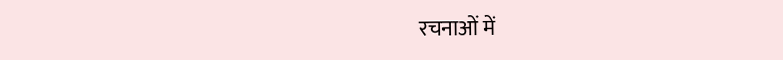रचनाओं में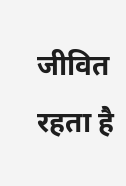जीवित रहता है